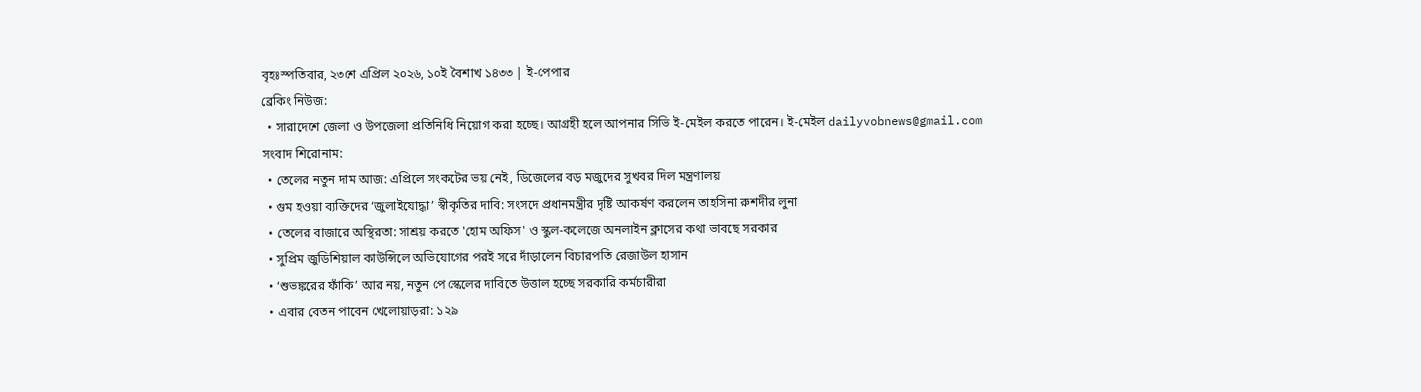বৃহঃস্পতিবার, ২৩শে এপ্রিল ২০২৬, ১০ই বৈশাখ ১৪৩৩ | ই-পেপার
ব্রেকিং নিউজ:
  • সারাদেশে জেলা ও উপজেলা প্রতিনিধি নিয়োগ করা হচ্ছে। আগ্রহী হলে আপনার সিভি ই-মেইল করতে পারেন। ই-মেইল dailyvobnews@gmail.com
সংবাদ শিরোনাম:
  • তেলের নতুন দাম আজ: এপ্রিলে সংকটের ভয় নেই, ডিজেলের বড় মজুদের সুখবর দিল মন্ত্রণালয়
  • গুম হওয়া ব্যক্তিদের ‘জুলাইযোদ্ধা’ স্বীকৃতির দাবি: সংসদে প্রধানমন্ত্রীর দৃষ্টি আকর্ষণ করলেন তাহসিনা রুশদীর লুনা
  • তেলের বাজারে অস্থিরতা: সাশ্রয় করতে 'হোম অফিস' ও স্কুল-কলেজে অনলাইন ক্লাসের কথা ভাবছে সরকার
  • সুপ্রিম জুডিশিয়াল কাউন্সিলে অভিযোগের পরই সরে দাঁড়ালেন বিচারপতি রেজাউল হাসান
  • ‘শুভঙ্করের ফাঁকি’ আর নয়, নতুন পে স্কেলের দাবিতে উত্তাল হচ্ছে সরকারি কর্মচারীরা
  • এবার বেতন পাবেন খেলোয়াড়রা: ১২৯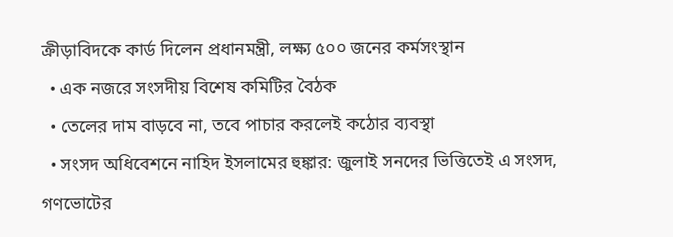ক্রীড়াবিদকে কার্ড দিলেন প্রধানমন্ত্রী, লক্ষ্য ৫০০ জনের কর্মসংস্থান
  • এক নজরে সংসদীয় বিশেষ কমিটির বৈঠক
  • তেলের দাম বাড়বে না, তবে পাচার করলেই কঠোর ব্যবস্থা
  • সংসদ অধিবেশনে নাহিদ ইসলামের হুঙ্কার: জুলাই সনদের ভিত্তিতেই এ সংসদ, গণভোটের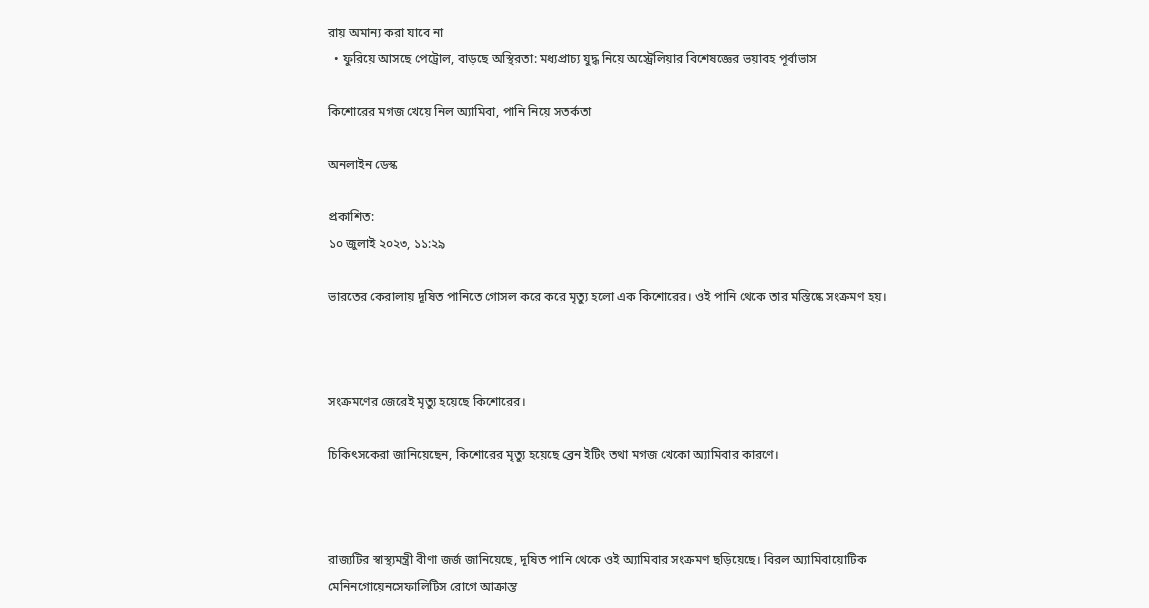রায় অমান্য করা যাবে না
  • ফুরিয়ে আসছে পেট্রোল, বাড়ছে অস্থিরতা: মধ্যপ্রাচ্য যুদ্ধ নিয়ে অস্ট্রেলিয়ার বিশেষজ্ঞের ভয়াবহ পূর্বাভাস

কিশোরের মগজ খেয়ে নিল অ্যামিবা, পানি নিয়ে সতর্কতা

অনলাইন ডেস্ক

প্রকাশিত:
১০ জুলাই ২০২৩, ১১:২৯

ভারতের কেরালায় দূষিত পানিতে গোসল করে করে মৃত্যু হলো এক কিশোরের। ওই পানি থেকে তার মস্তিষ্কে সংক্রমণ হয়।



সংক্রমণের জেরেই মৃত্যু হয়েছে কিশোরের।

চিকিৎসকেরা জানিয়েছেন, কিশোরের মৃত্যু হয়েছে ব্রেন ইটিং তথা মগজ খেকো অ্যামিবার কারণে।



রাজ্যটির স্বাস্থ্যমন্ত্রী বীণা জর্জ জানিয়েছে, দূষিত পানি থেকে ওই অ্যামিবার সংক্রমণ ছড়িয়েছে। বিরল অ্যামিবায়োটিক মেনিনগোয়েনসেফালিটিস রোগে আক্রান্ত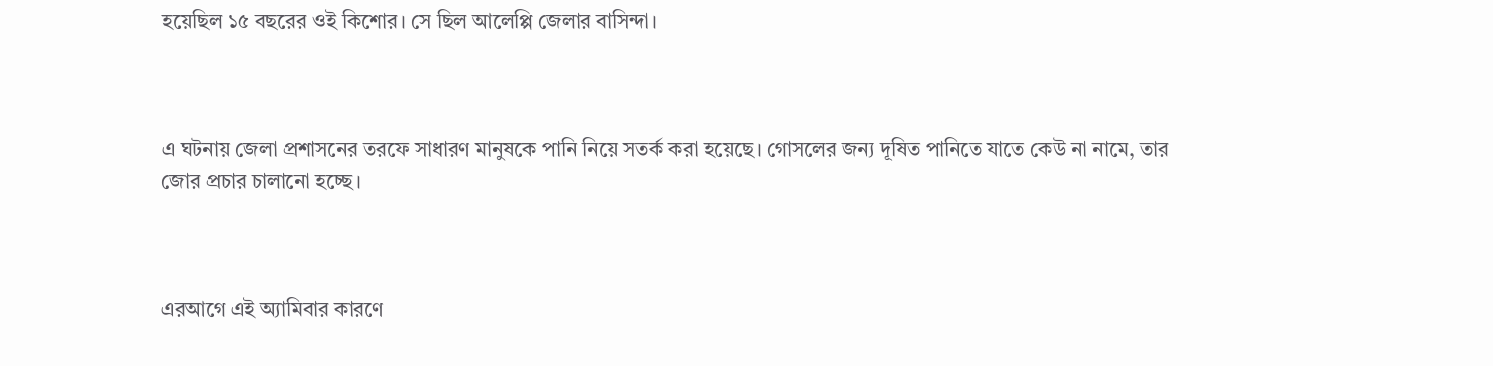হয়েছিল ১৫ বছরের ওই কিশোর। সে ছিল আলেপ্পি জেলার বাসিন্দা।



এ ঘটনায় জেলা প্রশাসনের তরফে সাধারণ মানুষকে পানি নিয়ে সতর্ক করা হয়েছে। গোসলের জন্য দূষিত পানিতে যাতে কেউ না নামে, তার জোর প্রচার চালানো হচ্ছে।



এরআগে এই অ্যামিবার কারণে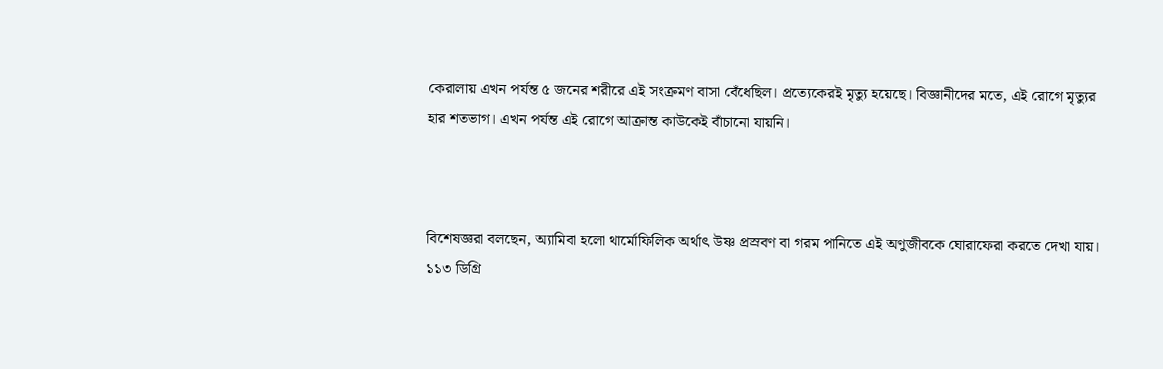কেরালায় এখন পর্যন্ত ৫ জনের শরীরে এই সংক্রমণ বাসা বেঁধেছিল। প্রত্যেকেরই মৃত্যু হয়েছে। বিজ্ঞানীদের মতে, এই রোগে মৃত্যুর হার শতভাগ। এখন পর্যন্ত এই রোগে আক্রান্ত কাউকেই বাঁচানো যায়নি।



বিশেষজ্ঞরা বলছেন, অ্যামিবা হলো থার্মোফিলিক অর্থাৎ উষ্ণ প্রস্রবণ বা গরম পানিতে এই অণুজীবকে ঘোরাফেরা করতে দেখা যায়। ১১৩ ডিগ্রি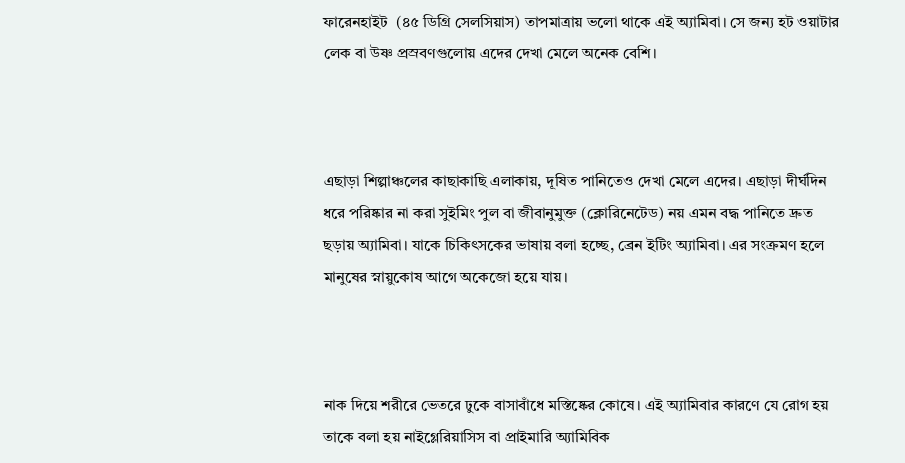ফারেনহাইট  (৪৫ ডিগ্রি সেলসিয়াস) তাপমাত্রায় ভলো থাকে এই অ্যামিবা। সে জন্য হট ওয়াটার লেক বা উষ্ণ প্রস্রবণগুলোয় এদের দেখা মেলে অনেক বেশি।



এছাড়া শিল্পাঞ্চলের কাছাকাছি এলাকায়, দূষিত পানিতেও দেখা মেলে এদের। এছাড়া দীর্ঘদিন ধরে পরিষ্কার না করা সুইমিং পুল বা জীবানুমুক্ত (ক্লোরিনেটেড) নয় এমন বদ্ধ পানিতে দ্রুত ছড়ায় অ্যামিবা। যাকে চিকিৎসকের ভাষায় বলা হচ্ছে, ব্রেন ইটিং অ্যামিবা। এর সংক্রমণ হলে মানুষের স্নায়ুকোষ আগে অকেজো হয়ে যায়।



নাক দিয়ে শরীরে ভেতরে ঢুকে বাসাবাঁধে মস্তিষ্কের কোষে। এই অ্যামিবার কারণে যে রোগ হয় তাকে বলা হয় নাইগ্লেরিয়াসিস বা প্রাইমারি অ্যামিবিক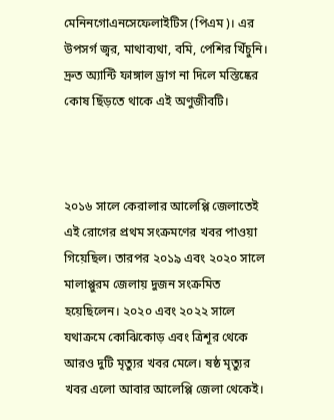মেনিনগোএনসেফেলাইটিস (পিএম)। এর উপসর্গ জ্বর, মাথাব্যথা, বমি, পেশির খিঁচুনি। দ্রুত অ্যান্টি ফাঙ্গাল ড্রাগ না দিলে মস্তিষ্কের কোষ ছিঁড়তে থাকে এই অণুজীবটি।



২০১৬ সালে কেরালার আলেপ্পি জেলাতেই এই রোগের প্রথম সংক্রমণের খবর পাওয়া গিয়েছিল। তারপর ২০১৯ এবং ২০২০ সালে মালাপ্পুরম জেলায় দুজন সংক্রমিত হয়েছিলেন। ২০২০ এবং ২০২২ সালে যথাক্রমে কোঝিকোড় এবং ত্রিশূর থেকে আরও দুটি মৃত্যুর খবর মেলে। ষষ্ঠ মৃত্যুর খবর এলো আবার আলেপ্পি জেলা থেকেই।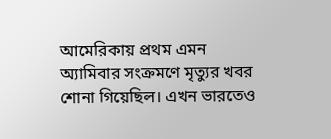আমেরিকায় প্রথম এমন অ্যামিবার সংক্রমণে মৃত্যুর খবর শোনা গিয়েছিল। এখন ভারতেও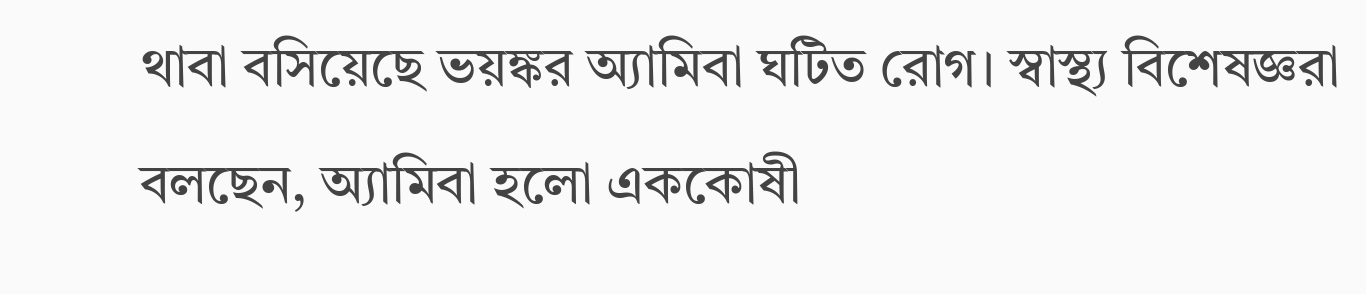থাবা বসিয়েছে ভয়ঙ্কর অ্যামিবা ঘটিত রোগ। স্বাস্থ্য বিশেষজ্ঞরা বলছেন, অ্যামিবা হলো এককোষী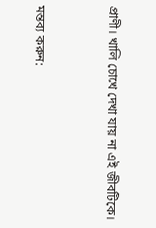প্রাণী। খালি চোখে দেখা যায় না এই জীবটিকে।


মন্তব্য করুন: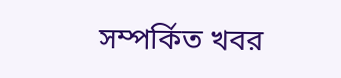সম্পর্কিত খবর